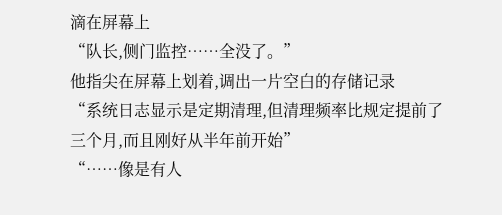滴在屏幕上
“队长,侧门监控……全没了。”
他指尖在屏幕上划着,调出一片空白的存储记录
“系统日志显示是定期清理,但清理频率比规定提前了三个月,而且刚好从半年前开始”
“……像是有人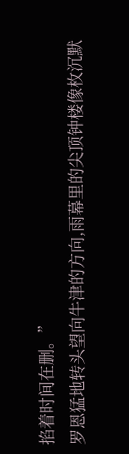掐着时间在删。”
罗恩猛地转头望向牛津的方向,雨幕里的尖顶钟楼像枚沉默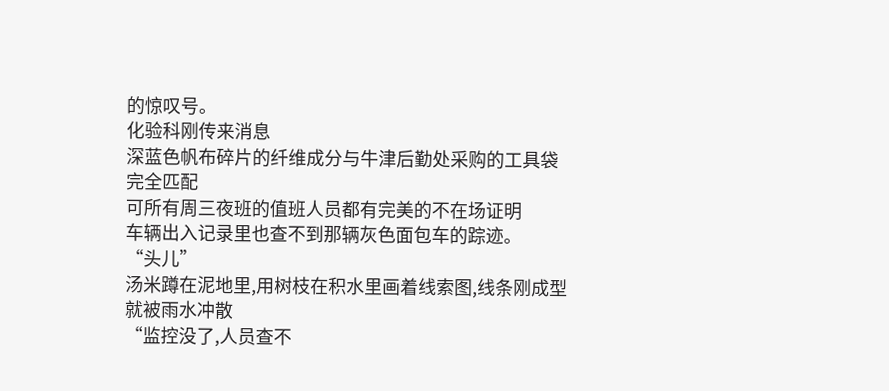的惊叹号。
化验科刚传来消息
深蓝色帆布碎片的纤维成分与牛津后勤处采购的工具袋完全匹配
可所有周三夜班的值班人员都有完美的不在场证明
车辆出入记录里也查不到那辆灰色面包车的踪迹。
“头儿”
汤米蹲在泥地里,用树枝在积水里画着线索图,线条刚成型就被雨水冲散
“监控没了,人员查不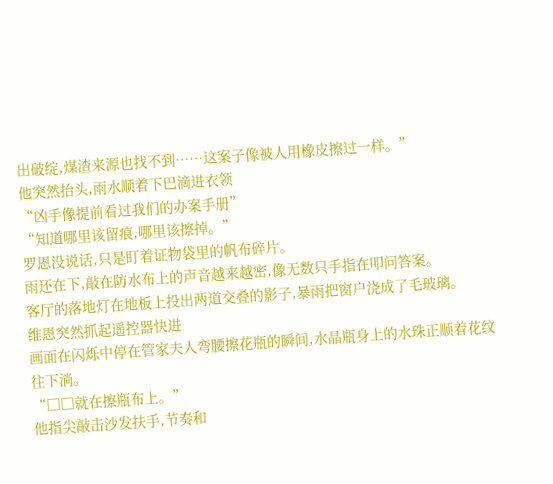出破绽,煤渣来源也找不到……这案子像被人用橡皮擦过一样。”
他突然抬头,雨水顺着下巴滴进衣领
“凶手像提前看过我们的办案手册”
“知道哪里该留痕,哪里该擦掉。”
罗恩没说话,只是盯着证物袋里的帆布碎片。
雨还在下,敲在防水布上的声音越来越密,像无数只手指在叩问答案。
客厅的落地灯在地板上投出两道交叠的影子,暴雨把窗户浇成了毛玻璃。
维恩突然抓起遥控器快进
画面在闪烁中停在管家夫人弯腰擦花瓶的瞬间,水晶瓶身上的水珠正顺着花纹往下淌。
“□□就在擦瓶布上。”
他指尖敲击沙发扶手,节奏和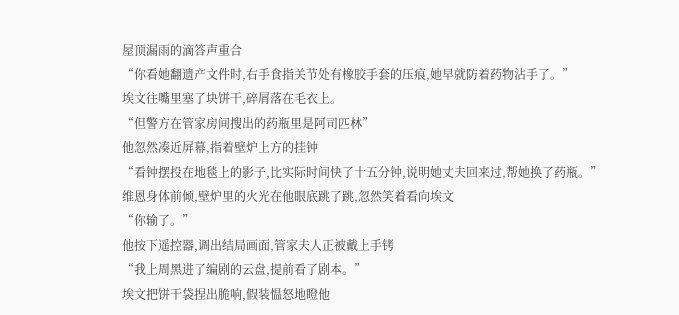屋顶漏雨的滴答声重合
“你看她翻遗产文件时,右手食指关节处有橡胶手套的压痕,她早就防着药物沾手了。”
埃文往嘴里塞了块饼干,碎屑落在毛衣上。
“但警方在管家房间搜出的药瓶里是阿司匹林”
他忽然凑近屏幕,指着壁炉上方的挂钟
“看钟摆投在地毯上的影子,比实际时间快了十五分钟,说明她丈夫回来过,帮她换了药瓶。”
维恩身体前倾,壁炉里的火光在他眼底跳了跳,忽然笑着看向埃文
“你输了。”
他按下遥控器,调出结局画面,管家夫人正被戴上手铐
“我上周黑进了编剧的云盘,提前看了剧本。”
埃文把饼干袋捏出脆响,假装愠怒地瞪他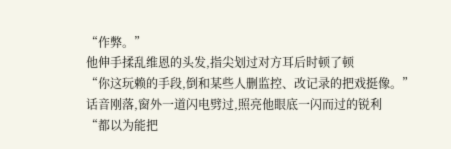“作弊。”
他伸手揉乱维恩的头发,指尖划过对方耳后时顿了顿
“你这玩赖的手段,倒和某些人删监控、改记录的把戏挺像。”
话音刚落,窗外一道闪电劈过,照亮他眼底一闪而过的锐利
“都以为能把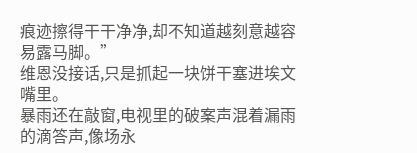痕迹擦得干干净净,却不知道越刻意越容易露马脚。”
维恩没接话,只是抓起一块饼干塞进埃文嘴里。
暴雨还在敲窗,电视里的破案声混着漏雨的滴答声,像场永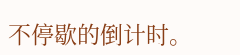不停歇的倒计时。